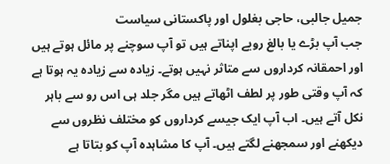جمیل جالبی، حاجی بغلول اور پاکستانی سیاست
جب آپ بڑے یا بالغ رویے اپناتے ہیں تو آپ سوچنے پر مائل ہوتے ہیں اور احمقانہ کرداروں سے متاثر نہیں ہوتے۔ زیادہ سے زیادہ یہ ہوتا ہے کہ آپ وقتی طور پر لطف اٹھاتے ہیں مگر جلد ہی اس رو سے باہر نکل آتے ہیں۔ اب آپ ایک جیسے کرداروں کو مختلف نظروں سے دیکھنے اور سمجھنے لگتے ہیں۔ آپ کا مشاہدہ آپ کو بتاتا ہے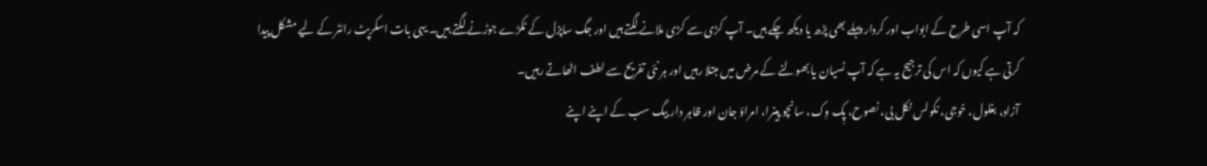کہ آپ اسی طرح کے ابواب اور کردار پہلے بھی پڑھ یا دیکھ چکے ہیں۔ آپ کڑی سے کڑی ملانے لگتے ہیں اور جگ ساپزل کے ٹکڑے جوڑنے لگتے ہیں۔ یہی بات اسکرپٹ رائٹر کے لیے مشکل پیدا کرتی ہے کیوں کہ اس کی ترجیح یہ ہے کہ آپ نسیان یا بھولنے کے مرض میں مبتلا رہیں اور ہر نئی تفریح سے لطف اٹھاتے رہیں۔
آزاد، بغلول، خوجی، نکولس نکل بی، نصوح، پِک وِک، سانچو پینرا، امراؤ جان اور ظاہر دار بیگ سب کے اپنے اپنے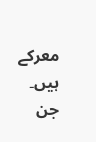معرکے ہیں۔ جن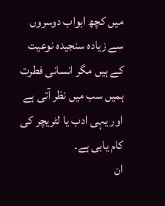میں کچھ ابواب دوسروں سے زیادہ سنجیدہ نوعیت کے ہیں مگر انسانی فطرت ہمیں سب میں نظر آتی ہے اور یہی ادب یا لٹریچر کی کام یابی ہے۔
ان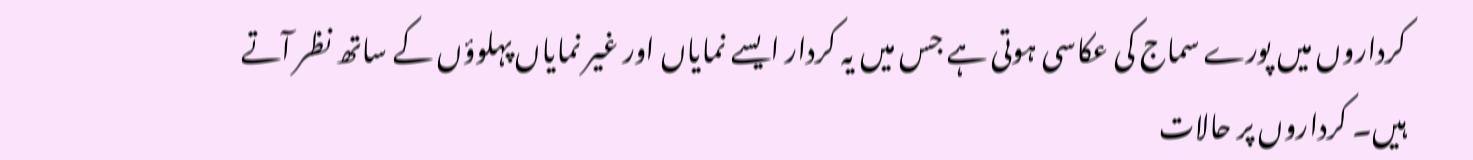کرداروں میں پورے سماج کی عکاسی ہوتی ہے جس میں یہ کردار ایسے نمایاں اور غیر نمایاں پہلوؤں کے ساتھ نظر آتے ہیں۔ کرداروں پر حالات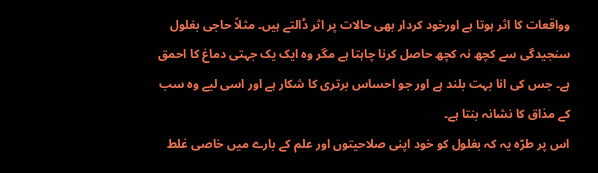وواقعات کا اثر ہوتا ہے اورخود کردار بھی حالات پر اثر ڈالتے ہیں۔ مثلاً حاجی بغلول سنجیدگی سے کچھ نہ کچھ حاصل کرنا چاہتا ہے مگر وہ ایک یک جہتی دماغ کا احمق ہے۔ جس کی انا بہت بلند ہے اور جو احساس برتری کا شکار ہے اور اسی لیے وہ سب کے مذاق کا نشانہ بنتا ہے۔
اس پر طرّہ یہ کہ بغلول کو خود اپنی صلاحیتوں اور علم کے بارے میں خاصی غلط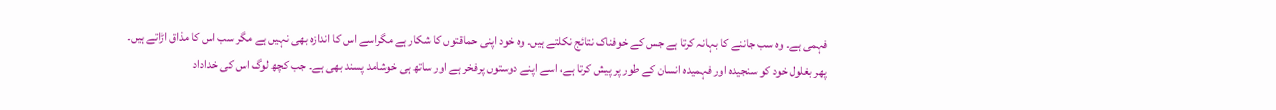فہمی ہے۔ وہ سب جاننے کا بہانہ کرتا ہے جس کے خوفناک نتائج نکلتے ہیں۔ وہ خود اپنی حماقتوں کا شکار ہے مگراسے اس کا اندازہ بھی نہیں ہے مگر سب اس کا مذاق اڑاتے ہیں۔
پھر بغلول خود کو سنجیدہ اور فہمیدہ انسان کے طور پر پیش کرتا ہے، اسے اپنے دوستوں پرفخر ہے اور ساتھ ہی خوشامد پسند بھی ہے۔ جب کچھ لوگ اس کی خداداد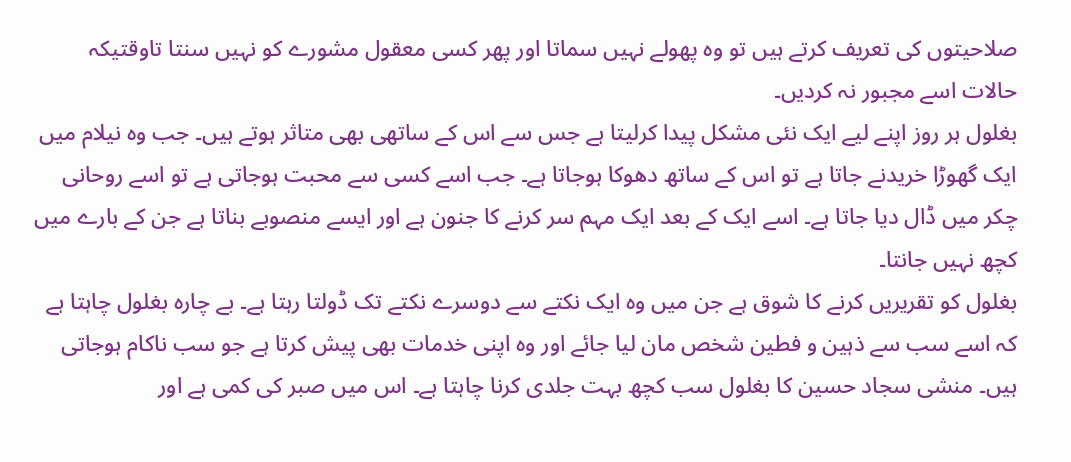صلاحیتوں کی تعریف کرتے ہیں تو وہ پھولے نہیں سماتا اور پھر کسی معقول مشورے کو نہیں سنتا تاوقتیکہ حالات اسے مجبور نہ کردیں۔
بغلول ہر روز اپنے لیے ایک نئی مشکل پیدا کرلیتا ہے جس سے اس کے ساتھی بھی متاثر ہوتے ہیں۔ جب وہ نیلام میں ایک گھوڑا خریدنے جاتا ہے تو اس کے ساتھ دھوکا ہوجاتا ہے۔ جب اسے کسی سے محبت ہوجاتی ہے تو اسے روحانی چکر میں ڈال دیا جاتا ہے۔ اسے ایک کے بعد ایک مہم سر کرنے کا جنون ہے اور ایسے منصوبے بناتا ہے جن کے بارے میں کچھ نہیں جانتا۔
بغلول کو تقریریں کرنے کا شوق ہے جن میں وہ ایک نکتے سے دوسرے نکتے تک ڈولتا رہتا ہے۔ بے چارہ بغلول چاہتا ہے کہ اسے سب سے ذہین و فطین شخص مان لیا جائے اور وہ اپنی خدمات بھی پیش کرتا ہے جو سب ناکام ہوجاتی ہیں۔ منشی سجاد حسین کا بغلول سب کچھ بہت جلدی کرنا چاہتا ہے۔ اس میں صبر کی کمی ہے اور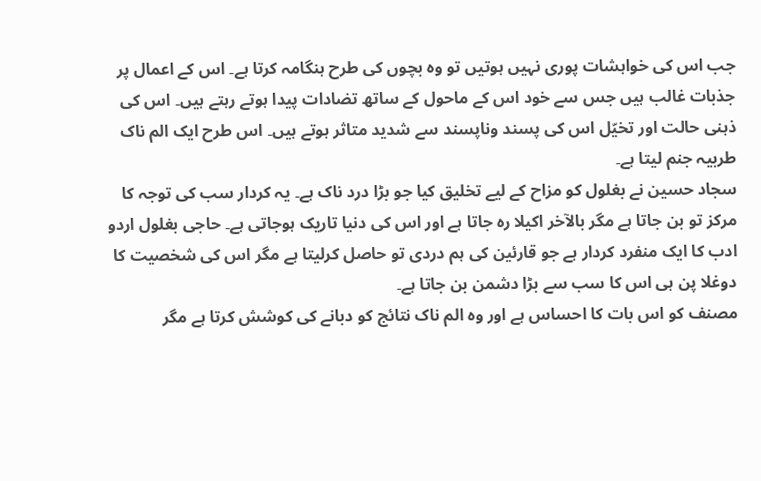جب اس کی خواہشات پوری نہیں ہوتیں تو وہ بچوں کی طرح ہنگامہ کرتا ہے۔ اس کے اعمال پر جذبات غالب ہیں جس سے خود اس کے ماحول کے ساتھ تضادات پیدا ہوتے رہتے ہیں۔ اس کی ذہنی حالت اور تخیّل اس کی پسند وناپسند سے شدید متاثر ہوتے ہیں۔ اس طرح ایک الم ناک طربیہ جنم لیتا ہے۔
سجاد حسین نے بغلول کو مزاح کے لیے تخلیق کیا جو بڑا درد ناک ہے۔ یہ کردار سب کی توجہ کا مرکز تو بن جاتا ہے مگر بالآخر اکیلا رہ جاتا ہے اور اس کی دنیا تاریک ہوجاتی ہے۔ حاجی بغلول اردو ادب کا ایک منفرد کردار ہے جو قارئین کی ہم دردی تو حاصل کرلیتا ہے مگر اس کی شخصیت کا دوغلا پن ہی اس کا سب سے بڑا دشمن بن جاتا ہے۔
مصنف کو اس بات کا احساس ہے اور وہ الم ناک نتائج کو دبانے کی کوشش کرتا ہے مگر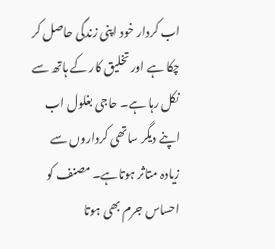اب کردار خود اپنی زندگی حاصل کر چکا ہے اور تخلیق کار کے ہاتھ سے نکل رہا ہے۔ حاجی بغلول اب اپنے دیگر ساتھی کرداروں سے زیادہ متاثر ہوتاہے۔ مصنف کو احساس جرم بھی ہوتا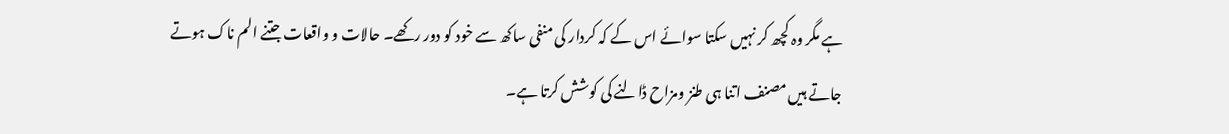ہے مگر وہ کچھ کر نہیں سکتا سوائے اس کے کہ کردار کی منفی ساکھ سے خود کو دور رکھے۔ حالات و واقعات جتنے الم ناک ہوتے جاتے ہیں مصنف اتنا ہی طنز ومزاح ڈالنے کی کوشش کرتا ہے۔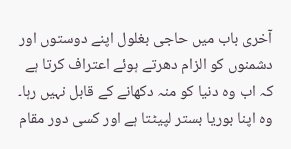آخری باب میں حاجی بغلول اپنے دوستوں اور دشمنوں کو الزام دھرتے ہوئے اعتراف کرتا ہے کہ اب وہ دنیا کو منہ دکھانے کے قابل نہیں رہا۔ وہ اپنا بوریا بستر لپیٹتا ہے اور کسی دور مقام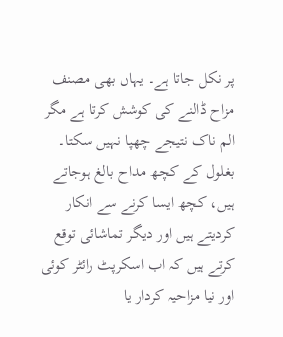پر نکل جاتا ہے۔ یہاں بھی مصنف مزاح ڈالنے کی کوشش کرتا ہے مگر الم ناک نتیجے چھپا نہیں سکتا۔ بغلول کے کچھ مداح بالغ ہوجاتے ہیں، کچھ ایسا کرنے سے انکار کردیتے ہیں اور دیگر تماشائی توقع کرتے ہیں کہ اب اسکرپٹ رائٹر کوئی اور نیا مزاحیہ کردار یا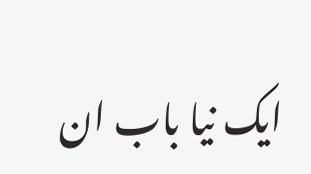ایک نیا باب ان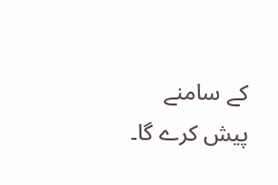کے سامنے پیش کرے گا۔